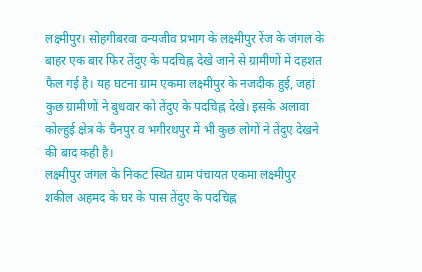लक्ष्मीपुर। सोहगीबरवा वन्यजीव प्रभाग के लक्ष्मीपुर रेंज के जंगल के बाहर एक बार फिर तेंदुए के पदचिह्न देखे जाने से ग्रामीणों में दहशत फैल गई है। यह घटना ग्राम एकमा लक्ष्मीपुर के नजदीक हुई, जहां कुछ ग्रामीणों ने बुधवार को तेंदुए के पदचिह्न देखे। इसके अलावा कोल्हुई क्षेत्र के चैनपुर व भगीरथपुर में भी कुछ लोगों ने तेंदुए देखने की बाद कही है।
लक्ष्मीपुर जंगल के निकट स्थित ग्राम पंचायत एकमा लक्ष्मीपुर शकील अहमद के घर के पास तेंदुए के पदचिह्न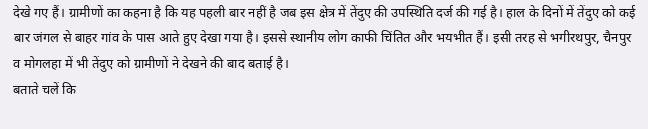देखे गए हैं। ग्रामीणों का कहना है कि यह पहली बार नहीं है जब इस क्षेत्र में तेंदुए की उपस्थिति दर्ज की गई है। हाल के दिनों में तेंदुए को कई बार जंगल से बाहर गांव के पास आते हुए देखा गया है। इससे स्थानीय लोग काफी चिंतित और भयभीत हैं। इसी तरह से भगीरथपुर, चैनपुर व मोगलहा में भी तेंदुए को ग्रामीणों ने देखने की बाद बताई है।
बताते चलें कि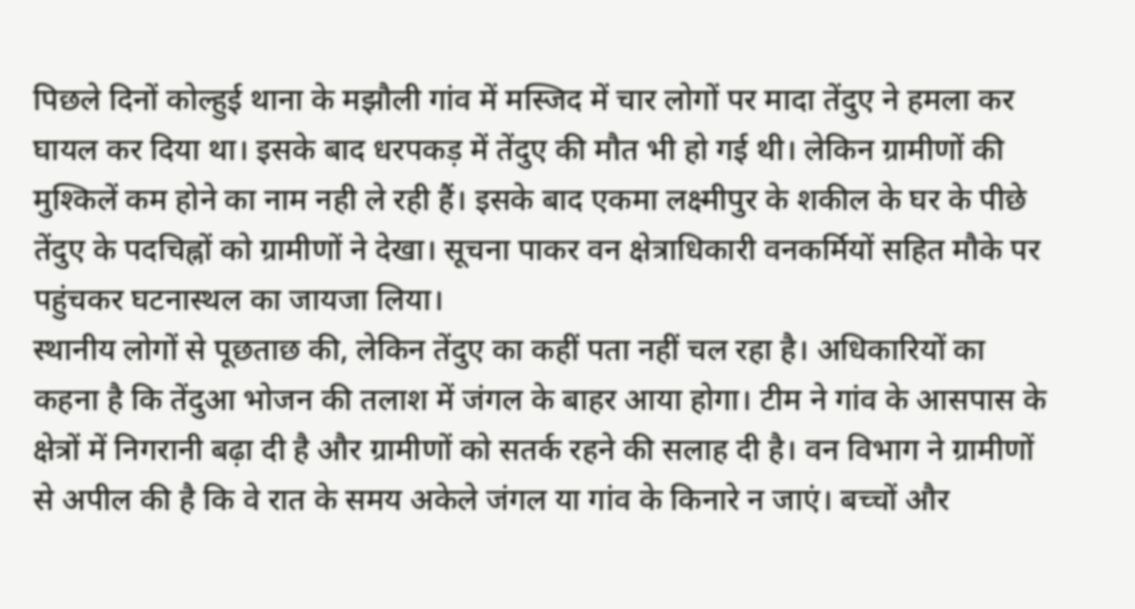पिछले दिनों कोल्हुई थाना के मझौली गांव में मस्जिद में चार लोगों पर मादा तेंदुए ने हमला कर घायल कर दिया था। इसके बाद धरपकड़ में तेंदुए की मौत भी हो गई थी। लेकिन ग्रामीणों की मुश्किलें कम होने का नाम नही ले रही हैं। इसके बाद एकमा लक्ष्मीपुर के शकील के घर के पीछे तेंदुए के पदचिह्नों को ग्रामीणों ने देखा। सूचना पाकर वन क्षेत्राधिकारी वनकर्मियों सहित मौके पर पहुंचकर घटनास्थल का जायजा लिया।
स्थानीय लोगों से पूछताछ की, लेकिन तेंदुए का कहीं पता नहीं चल रहा है। अधिकारियों का कहना है कि तेंदुआ भोजन की तलाश में जंगल के बाहर आया होगा। टीम ने गांव के आसपास के क्षेत्रों में निगरानी बढ़ा दी है और ग्रामीणों को सतर्क रहने की सलाह दी है। वन विभाग ने ग्रामीणों से अपील की है कि वे रात के समय अकेले जंगल या गांव के किनारे न जाएं। बच्चों और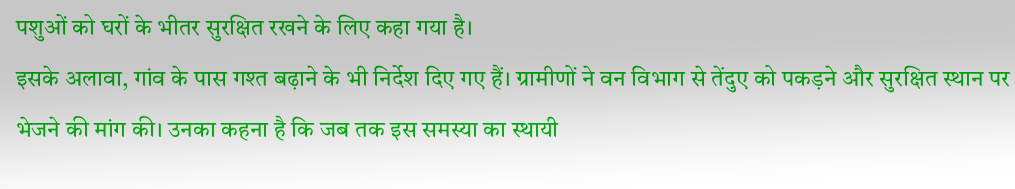पशुओं को घरों के भीतर सुरक्षित रखने के लिए कहा गया है।
इसके अलावा, गांव के पास गश्त बढ़ाने के भी निर्देश दिए गए हैं। ग्रामीणों ने वन विभाग से तेंदुए को पकड़ने और सुरक्षित स्थान पर भेजने की मांग की। उनका कहना है कि जब तक इस समस्या का स्थायी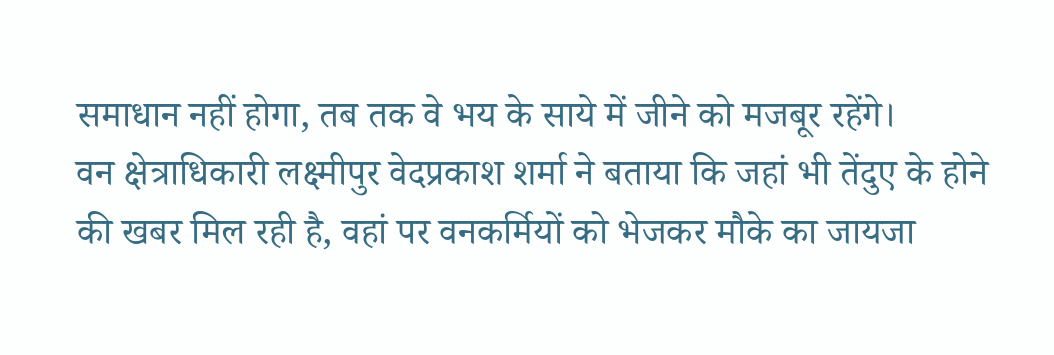समाधान नहीं होगा, तब तक वे भय के साये में जीने को मजबूर रहेंगे।
वन क्षेत्राधिकारी लक्ष्मीपुर वेदप्रकाश शर्मा ने बताया कि जहां भी तेंदुए के होने की खबर मिल रही है, वहां पर वनकर्मियों को भेजकर मौके का जायजा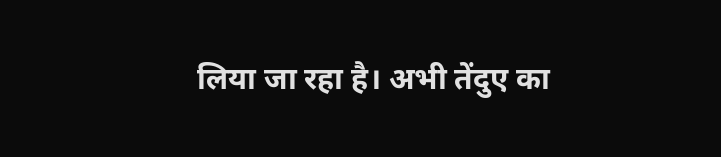लिया जा रहा है। अभी तेंदुए का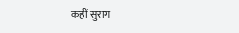कहीं सुराग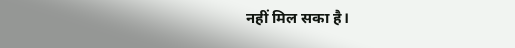नहीं मिल सका है।